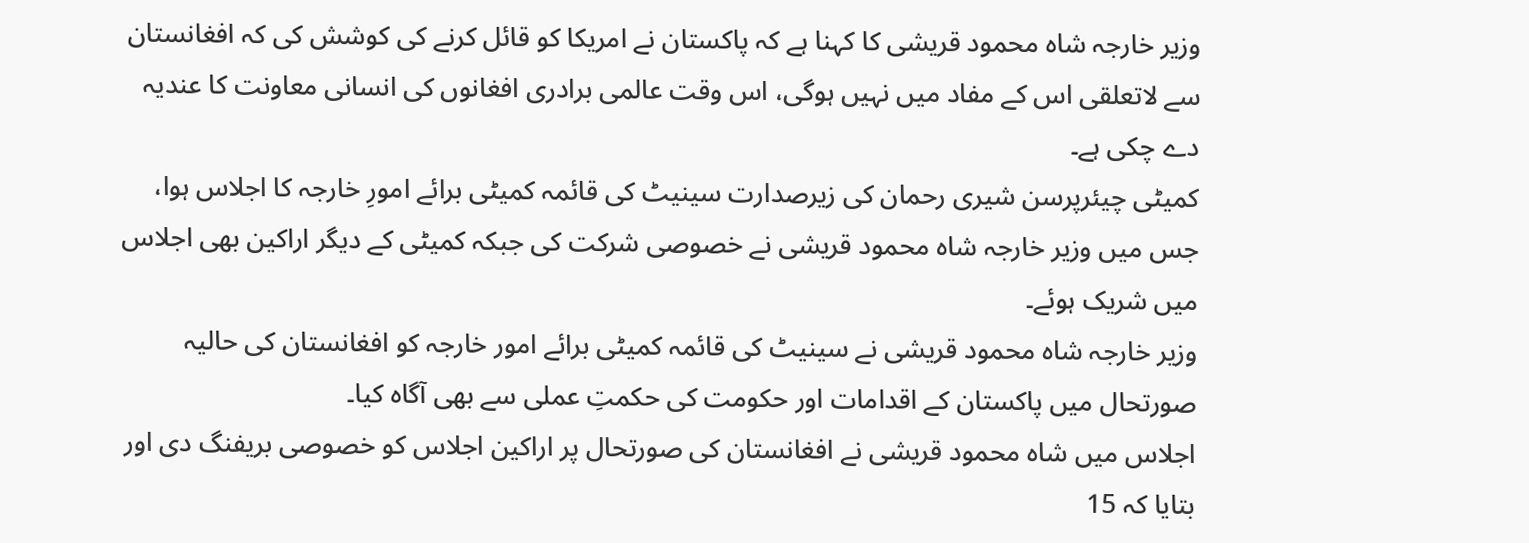وزیر خارجہ شاہ محمود قریشی کا کہنا ہے کہ پاکستان نے امریکا کو قائل کرنے کی کوشش کی کہ افغانستان سے لاتعلقی اس کے مفاد میں نہیں ہوگی، اس وقت عالمی برادری افغانوں کی انسانی معاونت کا عندیہ دے چکی ہے۔
کمیٹی چیئرپرسن شیری رحمان کی زیرصدارت سینیٹ کی قائمہ کمیٹی برائے امورِ خارجہ کا اجلاس ہوا، جس میں وزیر خارجہ شاہ محمود قریشی نے خصوصی شرکت کی جبکہ کمیٹی کے دیگر اراکین بھی اجلاس میں شریک ہوئے۔
وزیر خارجہ شاہ محمود قریشی نے سینیٹ کی قائمہ کمیٹی برائے امور خارجہ کو افغانستان کی حالیہ صورتحال میں پاکستان کے اقدامات اور حکومت کی حکمتِ عملی سے بھی آگاہ کیا۔
اجلاس میں شاہ محمود قریشی نے افغانستان کی صورتحال پر اراکین اجلاس کو خصوصی بریفنگ دی اور بتایا کہ 15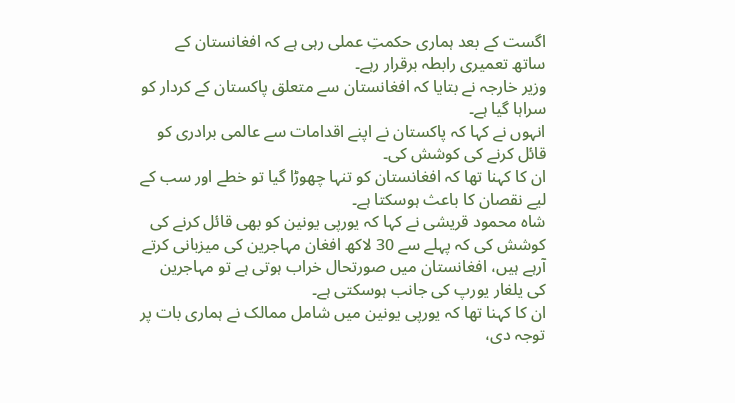اگست کے بعد ہماری حکمتِ عملی رہی ہے کہ افغانستان کے ساتھ تعمیری رابطہ برقرار رہے۔
وزیر خارجہ نے بتایا کہ افغانستان سے متعلق پاکستان کے کردار کو سراہا گیا ہے۔
انہوں نے کہا کہ پاکستان نے اپنے اقدامات سے عالمی برادری کو قائل کرنے کی کوشش کی۔
ان کا کہنا تھا کہ افغانستان کو تنہا چھوڑا گیا تو خطے اور سب کے لیے نقصان کا باعث ہوسکتا ہے۔
شاہ محمود قریشی نے کہا کہ یورپی یونین کو بھی قائل کرنے کی کوشش کی کہ پہلے سے 30 لاکھ افغان مہاجرین کی میزبانی کرتے آرہے ہیں، افغانستان میں صورتحال خراب ہوتی ہے تو مہاجرین کی یلغار یورپ کی جانب ہوسکتی ہے۔
ان کا کہنا تھا کہ یورپی یونین میں شامل ممالک نے ہماری بات پر توجہ دی،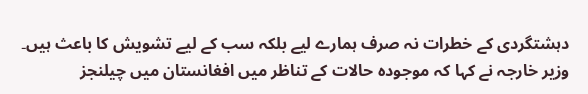دہشتگردی کے خطرات نہ صرف ہمارے لیے بلکہ سب کے لیے تشویش کا باعث ہیں۔
وزیر خارجہ نے کہا کہ موجودہ حالات کے تناظر میں افغانستان میں چیلنجز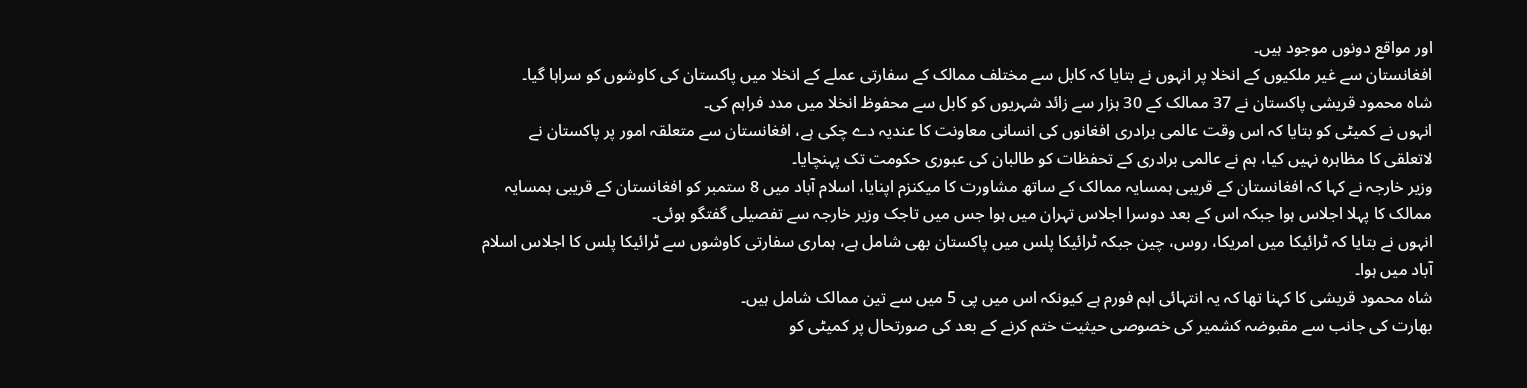اور مواقع دونوں موجود ہیں۔
افغانستان سے غیر ملکیوں کے انخلا پر انہوں نے بتایا کہ کابل سے مختلف ممالک کے سفارتی عملے کے انخلا میں پاکستان کی کاوشوں کو سراہا گیا۔
شاہ محمود قریشی پاکستان نے 37 ممالک کے 30 ہزار سے زائد شہریوں کو کابل سے محفوظ انخلا میں مدد فراہم کی۔
انہوں نے کمیٹی کو بتایا کہ اس وقت عالمی برادری افغانوں کی انسانی معاونت کا عندیہ دے چکی ہے، افغانستان سے متعلقہ امور پر پاکستان نے لاتعلقی کا مظاہرہ نہیں کیا، ہم نے عالمی برادری کے تحفظات کو طالبان کی عبوری حکومت تک پہنچایا۔
وزیر خارجہ نے کہا کہ افغانستان کے قریبی ہمسایہ ممالک کے ساتھ مشاورت کا میکنزم اپنایا، اسلام آباد میں 8 ستمبر کو افغانستان کے قریبی ہمسایہ ممالک کا پہلا اجلاس ہوا جبکہ اس کے بعد دوسرا اجلاس تہران میں ہوا جس میں تاجک وزیر خارجہ سے تفصیلی گفتگو ہوئی۔
انہوں نے بتایا کہ ٹرائیکا میں امریکا، روس، چین جبکہ ٹرائیکا پلس میں پاکستان بھی شامل ہے، ہماری سفارتی کاوشوں سے ٹرائیکا پلس کا اجلاس اسلام آباد میں ہوا۔
شاہ محمود قریشی کا کہنا تھا کہ یہ انتہائی اہم فورم ہے کیونکہ اس میں پی 5 میں سے تین ممالک شامل ہیں۔
بھارت کی جانب سے مقبوضہ کشمیر کی خصوصی حیثیت ختم کرنے کے بعد کی صورتحال پر کمیٹی کو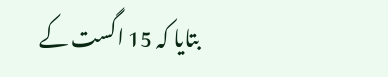بتایا کہ 15 اگست کے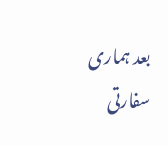بعد ہماری سفارتی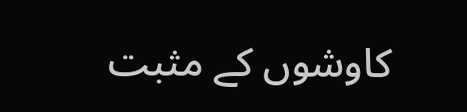کاوشوں کے مثبت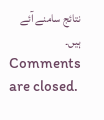نتائج سامنے آئے ہیں۔
Comments are closed.